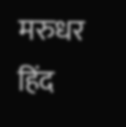मरुधर हिंद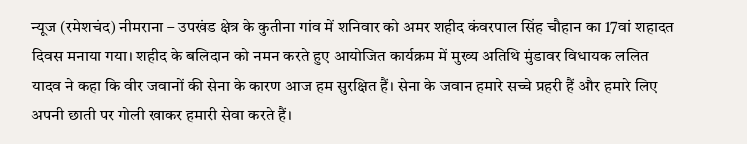न्यूज (रमेशचंद) नीमराना – उपखंड क्षेत्र के कुतीना गांव में शनिवार को अमर शहीद कंवरपाल सिंह चौहान का 17वां शहादत दिवस मनाया गया। शहीद के बलिदान को नमन करते हुए आयोजित कार्यक्रम में मुख्य अतिथि मुंडावर विधायक ललित यादव ने कहा कि वीर जवानों की सेना के कारण आज हम सुरक्षित हैं। सेना के जवान हमारे सच्चे प्रहरी हैं और हमारे लिए अपनी छाती पर गोली खाकर हमारी सेवा करते हैं।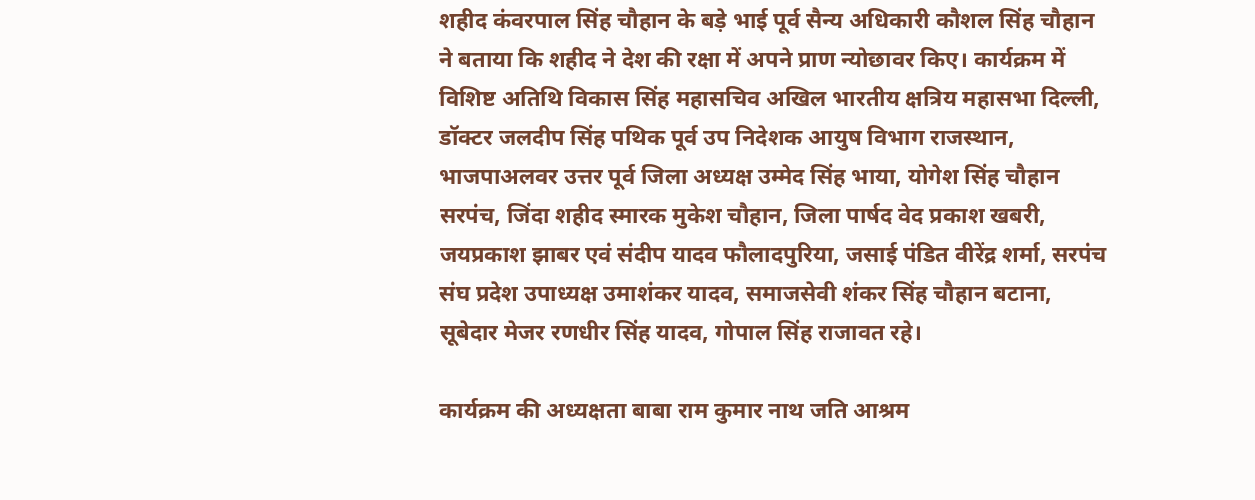शहीद कंवरपाल सिंह चौहान के बड़े भाई पूर्व सैन्य अधिकारी कौशल सिंह चौहान ने बताया कि शहीद ने देश की रक्षा में अपने प्राण न्योछावर किए। कार्यक्रम में विशिष्ट अतिथि विकास सिंह महासचिव अखिल भारतीय क्षत्रिय महासभा दिल्ली, डॉक्टर जलदीप सिंह पथिक पूर्व उप निदेशक आयुष विभाग राजस्थान, भाजपाअलवर उत्तर पूर्व जिला अध्यक्ष उम्मेद सिंह भाया, योगेश सिंह चौहान सरपंच, जिंदा शहीद स्मारक मुकेश चौहान, जिला पार्षद वेद प्रकाश खबरी, जयप्रकाश झाबर एवं संदीप यादव फौलादपुरिया, जसाई पंडित वीरेंद्र शर्मा, सरपंच संघ प्रदेश उपाध्यक्ष उमाशंकर यादव, समाजसेवी शंकर सिंह चौहान बटाना, सूबेदार मेजर रणधीर सिंह यादव, गोपाल सिंह राजावत रहे।

कार्यक्रम की अध्यक्षता बाबा राम कुमार नाथ जति आश्रम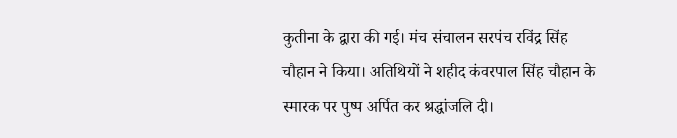कुतीना के द्वारा की गई। मंच संचालन सरपंच रविंद्र सिंह चौहान ने किया। अतिथियों ने शहीद कंवरपाल सिंह चौहान के स्मारक पर पुष्प अर्पित कर श्रद्धांजलि दी।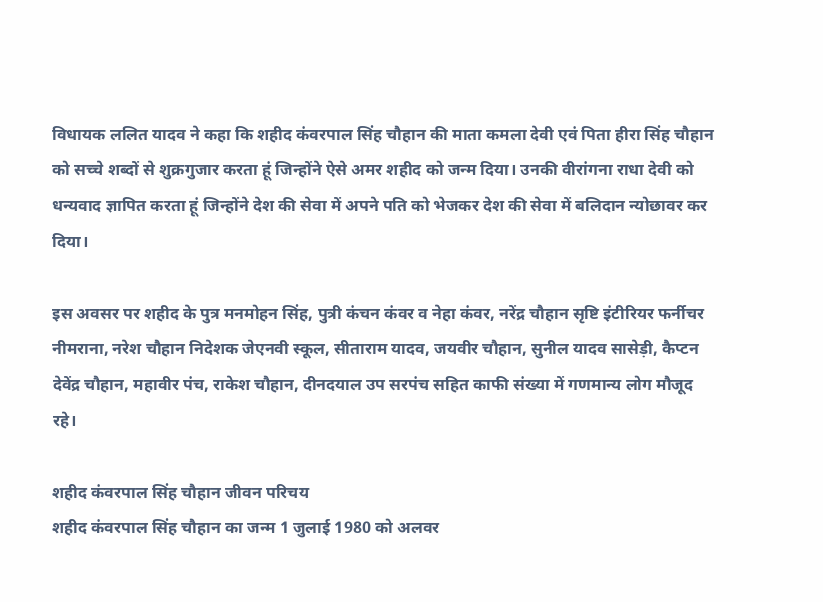विधायक ललित यादव ने कहा कि शहीद कंवरपाल सिंह चौहान की माता कमला देवी एवं पिता हीरा सिंह चौहान को सच्चे शब्दों से शुक्रगुजार करता हूं जिन्होंने ऐसे अमर शहीद को जन्म दिया। उनकी वीरांगना राधा देवी को धन्यवाद ज्ञापित करता हूं जिन्होंने देश की सेवा में अपने पति को भेजकर देश की सेवा में बलिदान न्योछावर कर दिया।

इस अवसर पर शहीद के पुत्र मनमोहन सिंह, पुत्री कंचन कंवर व नेहा कंवर, नरेंद्र चौहान सृष्टि इंटीरियर फर्नीचर नीमराना, नरेश चौहान निदेशक जेएनवी स्कूल, सीताराम यादव, जयवीर चौहान, सुनील यादव सासेड़ी, कैप्टन देवेंद्र चौहान, महावीर पंच, राकेश चौहान, दीनदयाल उप सरपंच सहित काफी संख्या में गणमान्य लोग मौजूद रहे।

शहीद कंवरपाल सिंह चौहान जीवन परिचय
शहीद कंवरपाल सिंह चौहान का जन्म 1 जुलाई 1980 को अलवर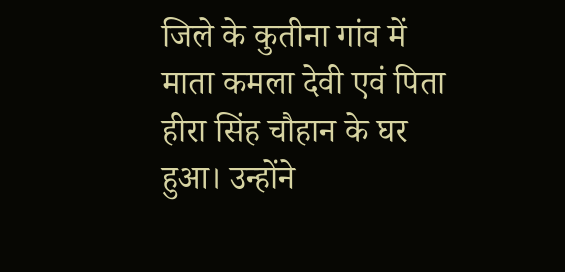जिले के कुतीना गांव में माता कमला देवी एवं पिता हीरा सिंह चौहान के घर हुआ। उन्होंने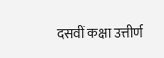दसवीं कक्षा उत्तीर्ण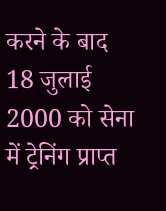करने के बाद 18 जुलाई 2000 को सेना में ट्रेनिंग प्राप्त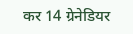कर 14 ग्रेनेडियर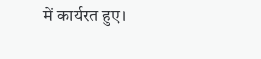में कार्यरत हुए।